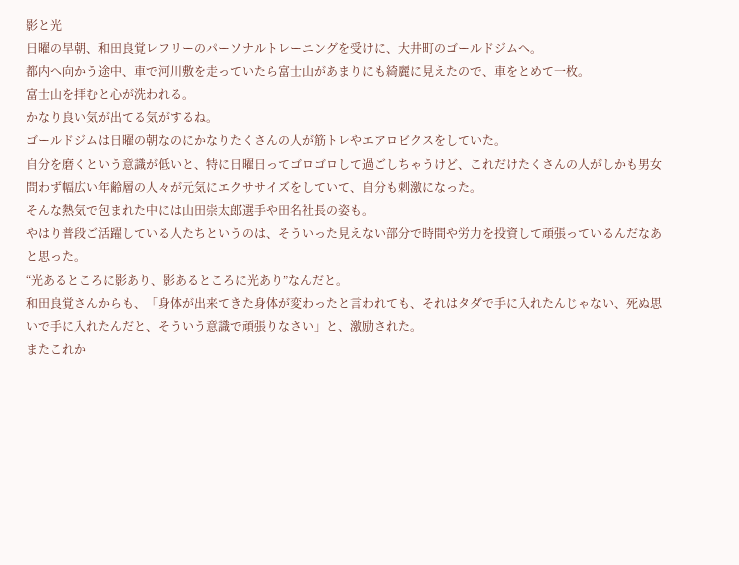影と光
日曜の早朝、和田良覚レフリーのパーソナルトレーニングを受けに、大井町のゴールドジムへ。
都内へ向かう途中、車で河川敷を走っていたら富士山があまりにも綺麗に見えたので、車をとめて一枚。
富士山を拝むと心が洗われる。
かなり良い気が出てる気がするね。
ゴールドジムは日曜の朝なのにかなりたくさんの人が筋トレやエアロビクスをしていた。
自分を磨くという意識が低いと、特に日曜日ってゴロゴロして過ごしちゃうけど、これだけたくさんの人がしかも男女問わず幅広い年齢層の人々が元気にエクササイズをしていて、自分も刺激になった。
そんな熱気で包まれた中には山田崇太郎選手や田名社長の姿も。
やはり普段ご活躍している人たちというのは、そういった見えない部分で時間や労力を投資して頑張っているんだなあと思った。
“光あるところに影あり、影あるところに光あり”なんだと。
和田良覚さんからも、「身体が出来てきた身体が変わったと言われても、それはタダで手に入れたんじゃない、死ぬ思いで手に入れたんだと、そういう意識で頑張りなさい」と、激励された。
またこれか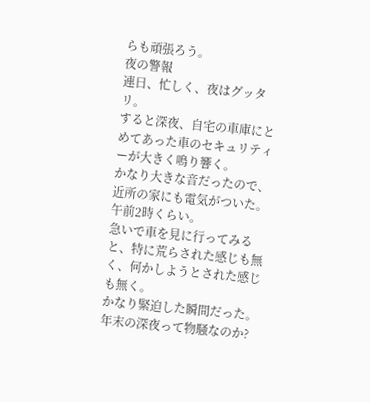らも頑張ろう。
夜の警報
連日、忙しく、夜はグッタリ。
すると深夜、自宅の車庫にとめてあった車のセキュリティーが大きく鳴り響く。
かなり大きな音だったので、近所の家にも電気がついた。
午前2時くらい。
急いで車を見に行ってみると、特に荒らされた感じも無く、何かしようとされた感じも無く。
かなり緊迫した瞬間だった。
年末の深夜って物騒なのか?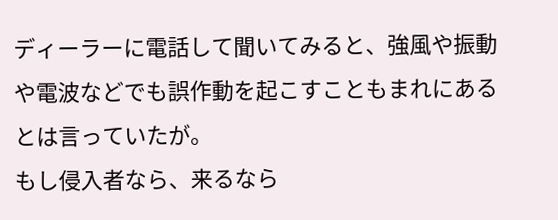ディーラーに電話して聞いてみると、強風や振動や電波などでも誤作動を起こすこともまれにあるとは言っていたが。
もし侵入者なら、来るなら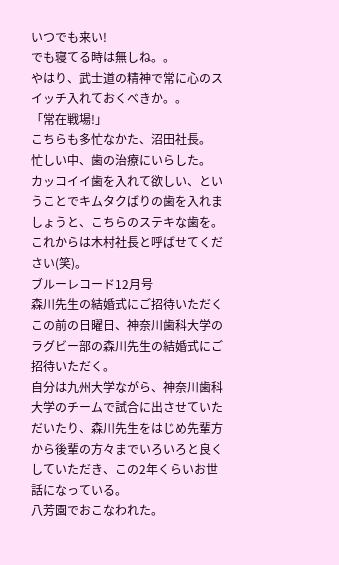いつでも来い!
でも寝てる時は無しね。。
やはり、武士道の精神で常に心のスイッチ入れておくべきか。。
「常在戦場!」
こちらも多忙なかた、沼田社長。
忙しい中、歯の治療にいらした。
カッコイイ歯を入れて欲しい、ということでキムタクばりの歯を入れましょうと、こちらのステキな歯を。
これからは木村社長と呼ばせてください(笑)。
ブルーレコード12月号
森川先生の結婚式にご招待いただく
この前の日曜日、神奈川歯科大学のラグビー部の森川先生の結婚式にご招待いただく。
自分は九州大学ながら、神奈川歯科大学のチームで試合に出させていただいたり、森川先生をはじめ先輩方から後輩の方々までいろいろと良くしていただき、この2年くらいお世話になっている。
八芳園でおこなわれた。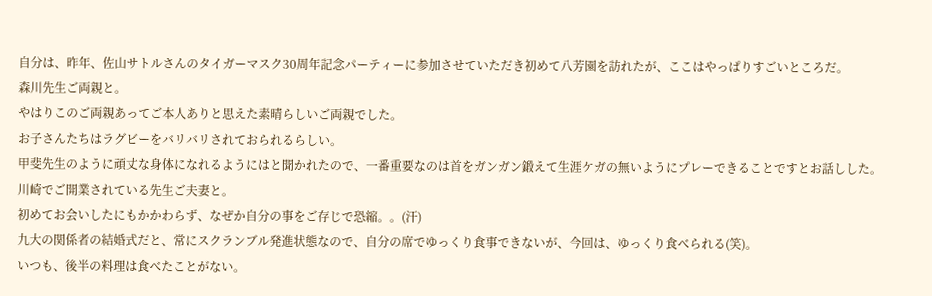自分は、昨年、佐山サトルさんのタイガーマスク30周年記念パーティーに参加させていただき初めて八芳園を訪れたが、ここはやっぱりすごいところだ。
森川先生ご両親と。
やはりこのご両親あってご本人ありと思えた素晴らしいご両親でした。
お子さんたちはラグビーをバリバリされておられるらしい。
甲斐先生のように頑丈な身体になれるようにはと聞かれたので、一番重要なのは首をガンガン鍛えて生涯ケガの無いようにプレーできることですとお話しした。
川崎でご開業されている先生ご夫妻と。
初めてお会いしたにもかかわらず、なぜか自分の事をご存じで恐縮。。(汗)
九大の関係者の結婚式だと、常にスクランブル発進状態なので、自分の席でゆっくり食事できないが、今回は、ゆっくり食べられる(笑)。
いつも、後半の料理は食べたことがない。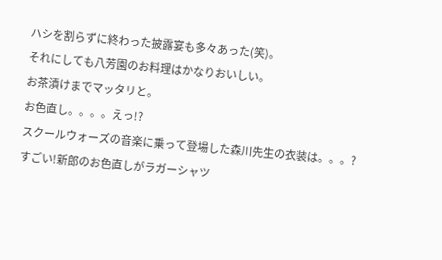ハシを割らずに終わった披露宴も多々あった(笑)。
それにしても八芳園のお料理はかなりおいしい。
お茶漬けまでマッタリと。
お色直し。。。。えっ!?
スクールウォーズの音楽に乗って登場した森川先生の衣装は。。。?
すごい!新郎のお色直しがラガーシャツ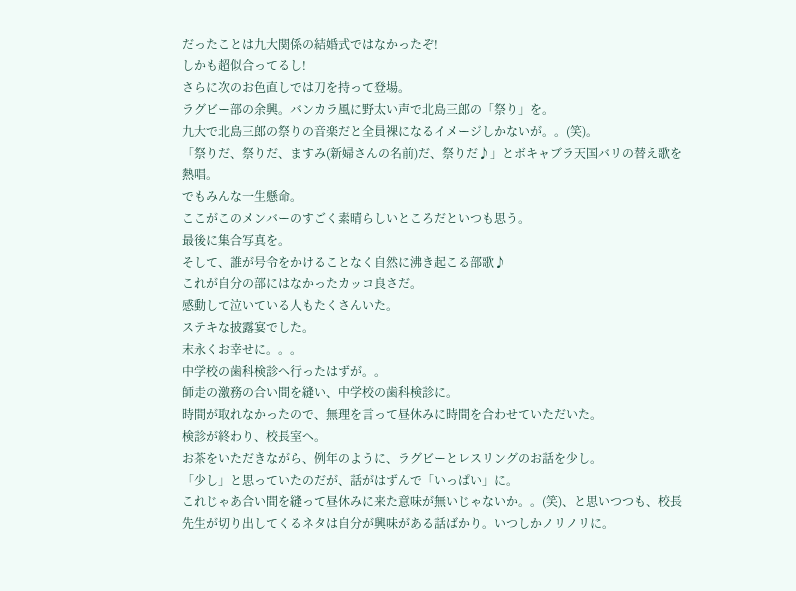だったことは九大関係の結婚式ではなかったぞ!
しかも超似合ってるし!
さらに次のお色直しでは刀を持って登場。
ラグビー部の余興。バンカラ風に野太い声で北島三郎の「祭り」を。
九大で北島三郎の祭りの音楽だと全員裸になるイメージしかないが。。(笑)。
「祭りだ、祭りだ、ますみ(新婦さんの名前)だ、祭りだ♪」とボキャブラ天国バリの替え歌を熱唱。
でもみんな一生懸命。
ここがこのメンバーのすごく素晴らしいところだといつも思う。
最後に集合写真を。
そして、誰が号令をかけることなく自然に沸き起こる部歌♪
これが自分の部にはなかったカッコ良さだ。
感動して泣いている人もたくさんいた。
ステキな披露宴でした。
末永くお幸せに。。。
中学校の歯科検診へ行ったはずが。。
師走の激務の合い間を縫い、中学校の歯科検診に。
時間が取れなかったので、無理を言って昼休みに時間を合わせていただいた。
検診が終わり、校長室へ。
お茶をいただきながら、例年のように、ラグビーとレスリングのお話を少し。
「少し」と思っていたのだが、話がはずんで「いっぱい」に。
これじゃあ合い間を縫って昼休みに来た意味が無いじゃないか。。(笑)、と思いつつも、校長先生が切り出してくるネタは自分が興味がある話ばかり。いつしかノリノリに。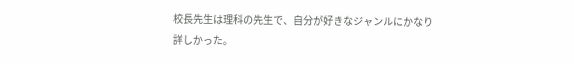校長先生は理科の先生で、自分が好きなジャンルにかなり詳しかった。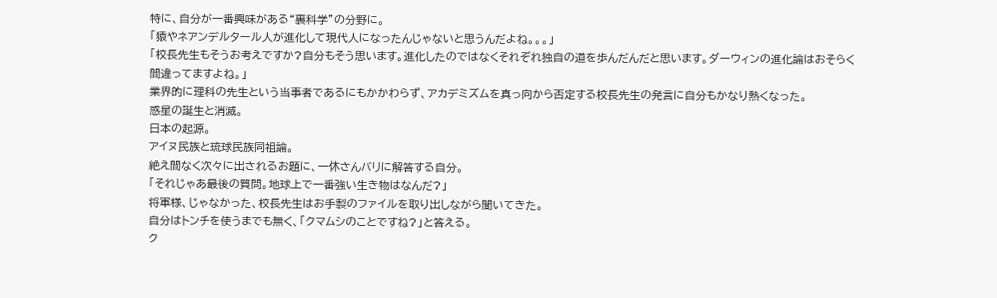特に、自分が一番興味がある“裏科学”の分野に。
「猿やネアンデルタール人が進化して現代人になったんじゃないと思うんだよね。。。」
「校長先生もそうお考えですか?自分もそう思います。進化したのではなくそれぞれ独自の道を歩んだんだと思います。ダーウィンの進化論はおそらく間違ってますよね。」
業界的に理科の先生という当事者であるにもかかわらず、アカデミズムを真っ向から否定する校長先生の発言に自分もかなり熱くなった。
惑星の誕生と消滅。
日本の起源。
アイヌ民族と琉球民族同祖論。
絶え間なく次々に出されるお題に、一休さんバリに解答する自分。
「それじゃあ最後の質問。地球上で一番強い生き物はなんだ?」
将軍様、じゃなかった、校長先生はお手製のファイルを取り出しながら聞いてきた。
自分はトンチを使うまでも無く、「クマムシのことですね?」と答える。
ク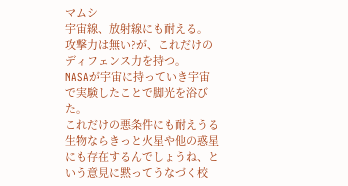マムシ
宇宙線、放射線にも耐える。
攻撃力は無い?が、これだけのディフェンス力を持つ。
NASAが宇宙に持っていき宇宙で実験したことで脚光を浴びた。
これだけの悪条件にも耐えうる生物ならきっと火星や他の惑星にも存在するんでしょうね、という意見に黙ってうなづく校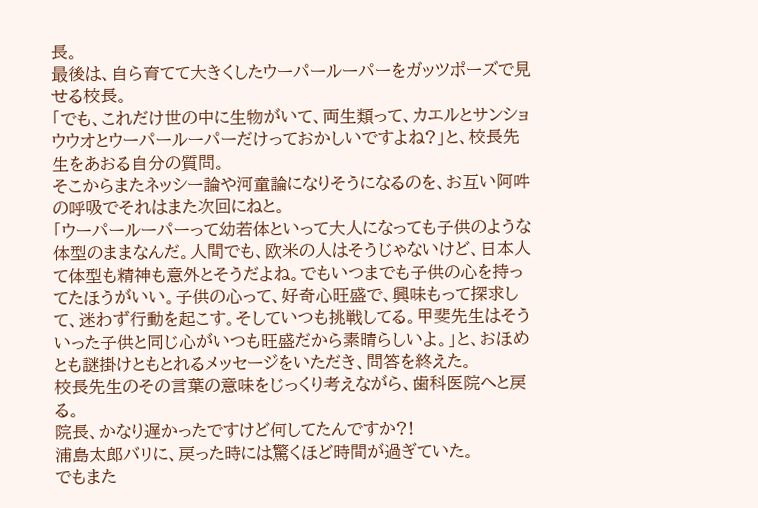長。
最後は、自ら育てて大きくしたウーパールーパーをガッツポーズで見せる校長。
「でも、これだけ世の中に生物がいて、両生類って、カエルとサンショウウオとウーパールーパーだけっておかしいですよね?」と、校長先生をあおる自分の質問。
そこからまたネッシー論や河童論になりそうになるのを、お互い阿吽の呼吸でそれはまた次回にねと。
「ウーパールーパーって幼若体といって大人になっても子供のような体型のままなんだ。人間でも、欧米の人はそうじゃないけど、日本人て体型も精神も意外とそうだよね。でもいつまでも子供の心を持ってたほうがいい。子供の心って、好奇心旺盛で、興味もって探求して、迷わず行動を起こす。そしていつも挑戦してる。甲斐先生はそういった子供と同じ心がいつも旺盛だから素晴らしいよ。」と、おほめとも謎掛けともとれるメッセージをいただき、問答を終えた。
校長先生のその言葉の意味をじっくり考えながら、歯科医院へと戻る。
院長、かなり遅かったですけど何してたんですか?!
浦島太郎バリに、戻った時には驚くほど時間が過ぎていた。
でもまた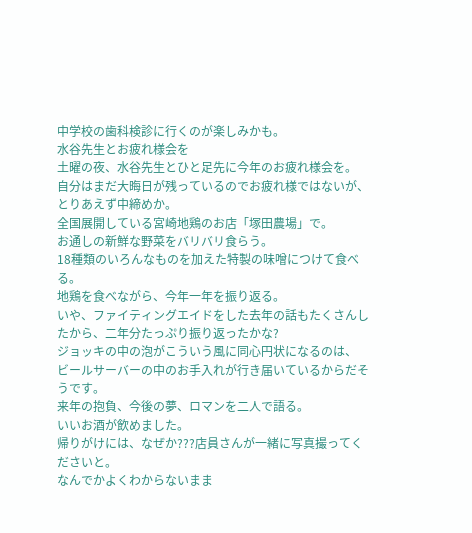中学校の歯科検診に行くのが楽しみかも。
水谷先生とお疲れ様会を
土曜の夜、水谷先生とひと足先に今年のお疲れ様会を。
自分はまだ大晦日が残っているのでお疲れ様ではないが、とりあえず中締めか。
全国展開している宮崎地鶏のお店「塚田農場」で。
お通しの新鮮な野菜をバリバリ食らう。
18種類のいろんなものを加えた特製の味噌につけて食べる。
地鶏を食べながら、今年一年を振り返る。
いや、ファイティングエイドをした去年の話もたくさんしたから、二年分たっぷり振り返ったかな?
ジョッキの中の泡がこういう風に同心円状になるのは、
ビールサーバーの中のお手入れが行き届いているからだそうです。
来年の抱負、今後の夢、ロマンを二人で語る。
いいお酒が飲めました。
帰りがけには、なぜか???店員さんが一緒に写真撮ってくださいと。
なんでかよくわからないまま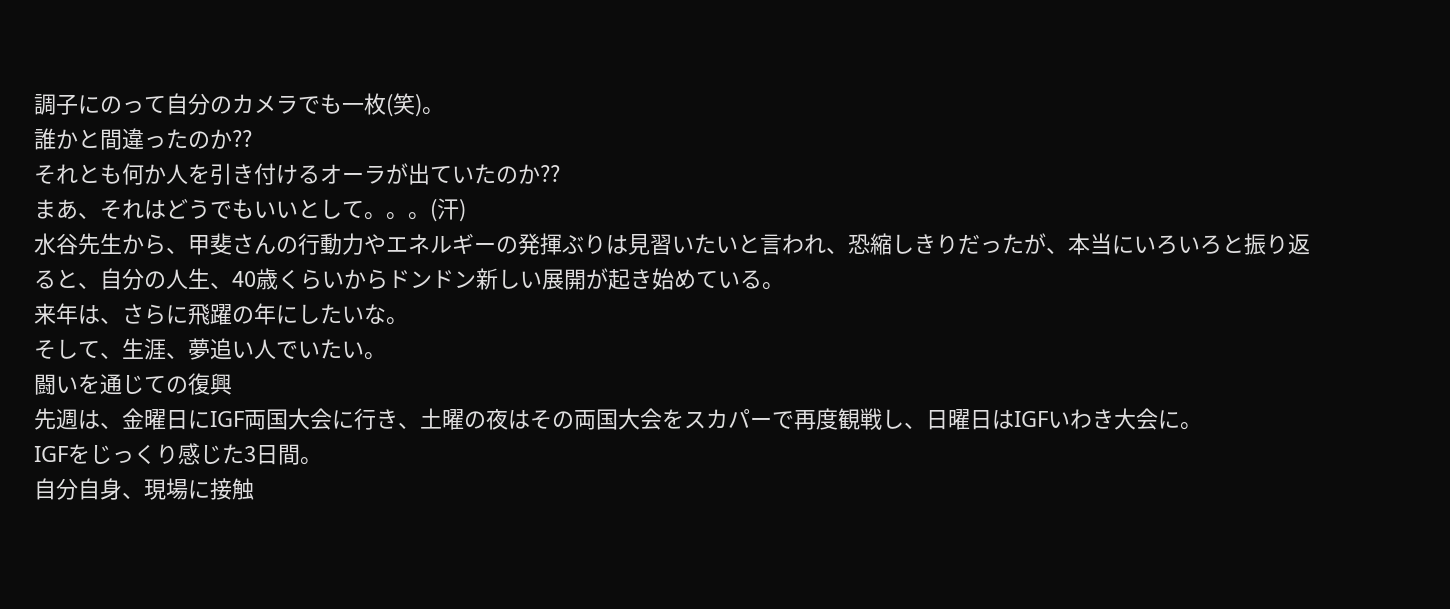調子にのって自分のカメラでも一枚(笑)。
誰かと間違ったのか??
それとも何か人を引き付けるオーラが出ていたのか??
まあ、それはどうでもいいとして。。。(汗)
水谷先生から、甲斐さんの行動力やエネルギーの発揮ぶりは見習いたいと言われ、恐縮しきりだったが、本当にいろいろと振り返ると、自分の人生、40歳くらいからドンドン新しい展開が起き始めている。
来年は、さらに飛躍の年にしたいな。
そして、生涯、夢追い人でいたい。
闘いを通じての復興
先週は、金曜日にIGF両国大会に行き、土曜の夜はその両国大会をスカパーで再度観戦し、日曜日はIGFいわき大会に。
IGFをじっくり感じた3日間。
自分自身、現場に接触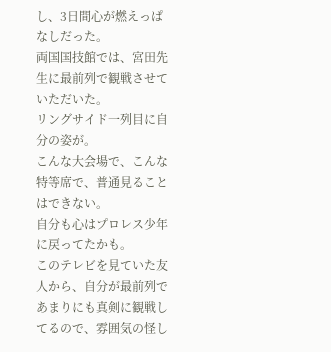し、3日間心が燃えっぱなしだった。
両国国技館では、宮田先生に最前列で観戦させていただいた。
リングサイド一列目に自分の姿が。
こんな大会場で、こんな特等席で、普通見ることはできない。
自分も心はプロレス少年に戻ってたかも。
このテレビを見ていた友人から、自分が最前列であまりにも真剣に観戦してるので、雰囲気の怪し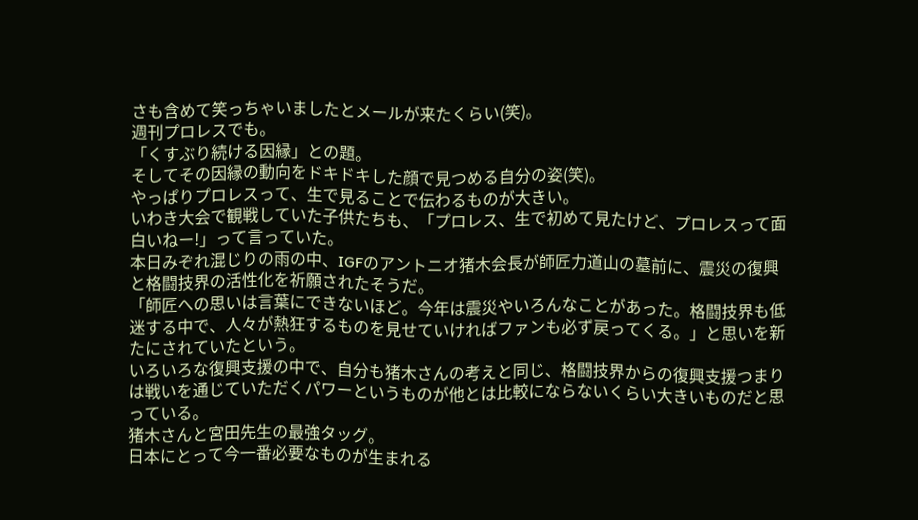さも含めて笑っちゃいましたとメールが来たくらい(笑)。
週刊プロレスでも。
「くすぶり続ける因縁」との題。
そしてその因縁の動向をドキドキした顔で見つめる自分の姿(笑)。
やっぱりプロレスって、生で見ることで伝わるものが大きい。
いわき大会で観戦していた子供たちも、「プロレス、生で初めて見たけど、プロレスって面白いねー!」って言っていた。
本日みぞれ混じりの雨の中、IGFのアントニオ猪木会長が師匠力道山の墓前に、震災の復興と格闘技界の活性化を祈願されたそうだ。
「師匠への思いは言葉にできないほど。今年は震災やいろんなことがあった。格闘技界も低迷する中で、人々が熱狂するものを見せていければファンも必ず戻ってくる。」と思いを新たにされていたという。
いろいろな復興支援の中で、自分も猪木さんの考えと同じ、格闘技界からの復興支援つまりは戦いを通じていただくパワーというものが他とは比較にならないくらい大きいものだと思っている。
猪木さんと宮田先生の最強タッグ。
日本にとって今一番必要なものが生まれる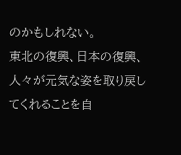のかもしれない。
東北の復興、日本の復興、人々が元気な姿を取り戻してくれることを自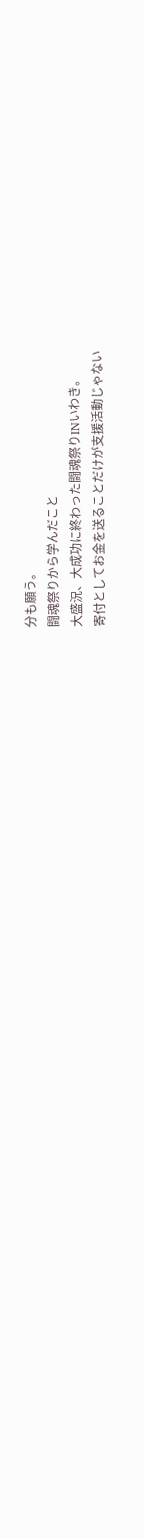分も願う。
闘魂祭りから学んだこと
大盛況、大成功に終わった闘魂祭りINいわき。
寄付としてお金を送ることだけが支援活動じゃない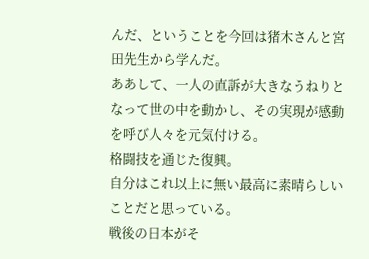んだ、ということを今回は猪木さんと宮田先生から学んだ。
ああして、一人の直訴が大きなうねりとなって世の中を動かし、その実現が感動を呼び人々を元気付ける。
格闘技を通じた復興。
自分はこれ以上に無い最高に素晴らしいことだと思っている。
戦後の日本がそ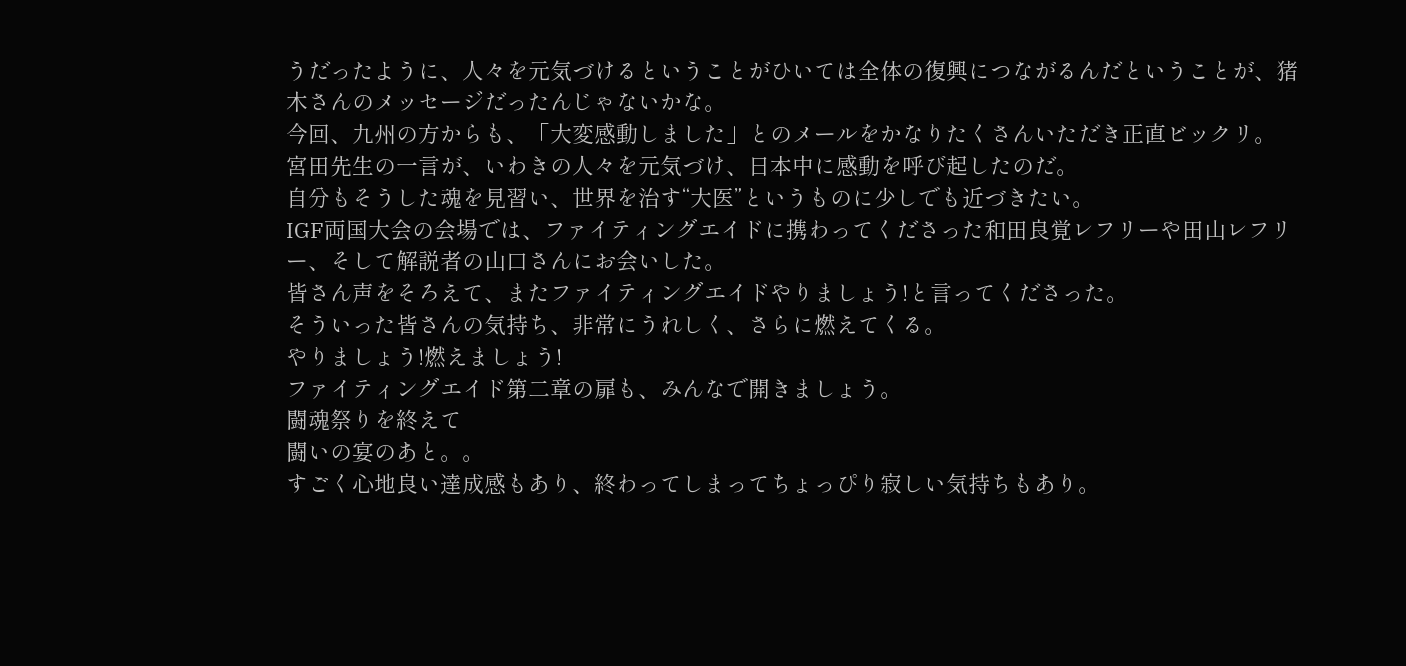うだったように、人々を元気づけるということがひいては全体の復興につながるんだということが、猪木さんのメッセージだったんじゃないかな。
今回、九州の方からも、「大変感動しました」とのメールをかなりたくさんいただき正直ビックリ。
宮田先生の一言が、いわきの人々を元気づけ、日本中に感動を呼び起したのだ。
自分もそうした魂を見習い、世界を治す“大医”というものに少しでも近づきたい。
IGF両国大会の会場では、ファイティングエイドに携わってくださった和田良覚レフリーや田山レフリー、そして解説者の山口さんにお会いした。
皆さん声をそろえて、またファイティングエイドやりましょう!と言ってくださった。
そういった皆さんの気持ち、非常にうれしく、さらに燃えてくる。
やりましょう!燃えましょう!
ファイティングエイド第二章の扉も、みんなで開きましょう。
闘魂祭りを終えて
闘いの宴のあと。。
すごく心地良い達成感もあり、終わってしまってちょっぴり寂しい気持ちもあり。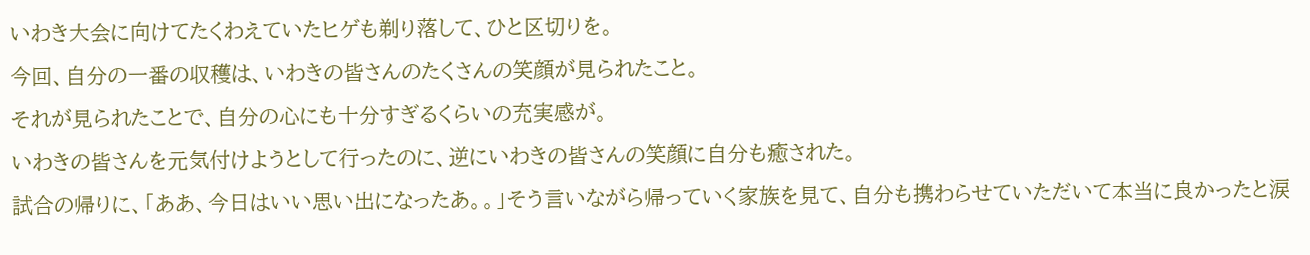いわき大会に向けてたくわえていたヒゲも剃り落して、ひと区切りを。
今回、自分の一番の収穫は、いわきの皆さんのたくさんの笑顔が見られたこと。
それが見られたことで、自分の心にも十分すぎるくらいの充実感が。
いわきの皆さんを元気付けようとして行ったのに、逆にいわきの皆さんの笑顔に自分も癒された。
試合の帰りに、「ああ、今日はいい思い出になったあ。。」そう言いながら帰っていく家族を見て、自分も携わらせていただいて本当に良かったと涙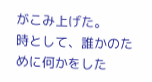がこみ上げた。
時として、誰かのために何かをした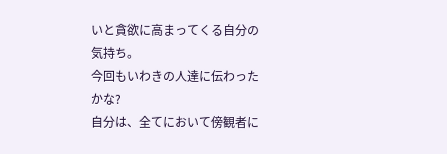いと貪欲に高まってくる自分の気持ち。
今回もいわきの人達に伝わったかな?
自分は、全てにおいて傍観者に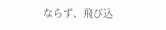ならず、飛び込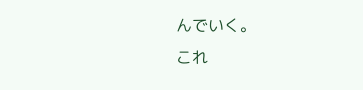んでいく。
これ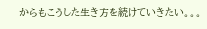からもこうした生き方を続けていきたい。。。